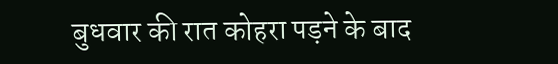बुधवार की रात कोहरा पड़ने के बाद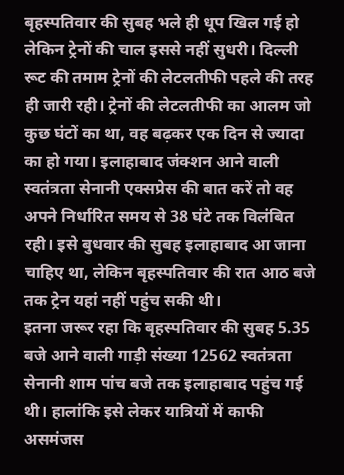बृहस्पतिवार की सुबह भले ही धूप खिल गई हो लेकिन ट्रेनों की चाल इससे नहीं सुधरी। दिल्ली रूट की तमाम ट्रेनों की लेटलतीफी पहले की तरह ही जारी रही। ट्रेनों की लेटलतीफी का आलम जो कुछ घंटों का था, वह बढ़कर एक दिन से ज्यादा का हो गया। इलाहाबाद जंक्शन आने वाली स्वतंत्रता सेनानी एक्सप्रेस की बात करें तो वह अपने निर्धारित समय से 38 घंटे तक विलंबित रही। इसे बुधवार की सुबह इलाहाबाद आ जाना चाहिए था, लेकिन बृहस्पतिवार की रात आठ बजे तक ट्रेन यहां नहीं पहुंच सकी थी।
इतना जरूर रहा कि बृहस्पतिवार की सुबह 5.35 बजे आने वाली गाड़ी संख्या 12562 स्वतंत्रता सेनानी शाम पांच बजे तक इलाहाबाद पहुंच गई थी। हालांकि इसे लेकर यात्रियों में काफी असमंजस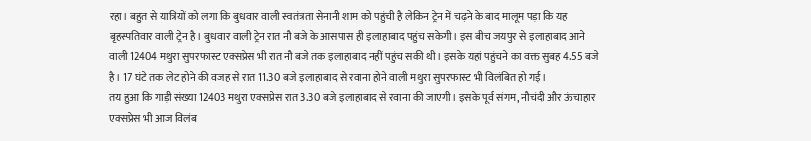रहा। बहुत से यात्रियों को लगा कि बुधवार वाली स्वतंत्रता सेनानी शाम को पहुंची है लेकिन ट्रेन में चढ़ने के बाद मालूम पड़ा कि यह बृहस्पतिवार वाली ट्रेन है। बुधवार वाली ट्रेन रात नौ बजे के आसपास ही इलाहाबाद पहुंच सकेगी। इस बीच जयपुर से इलाहाबाद आने वाली 12404 मथुरा सुपरफास्ट एक्सप्रेस भी रात नौ बजे तक इलाहाबाद नहीं पहुंच सकी थी। इसके यहां पहुंचने का वक्त सुबह 4.55 बजे है। 17 घंटे तक लेट होने की वजह से रात 11.30 बजे इलाहाबाद से रवाना होने वाली मथुरा सुपरफास्ट भी विलंबित हो गई।
तय हुआ कि गाड़ी संख्या 12403 मथुरा एक्सप्रेस रात 3.30 बजे इलाहाबाद से रवाना की जाएगी। इसके पूर्व संगम, नौचंदी और ऊंचाहार एक्सप्रेस भी आज विलंब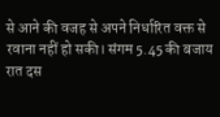से आने की वजह से अपने निर्धारित वक्त से रवाना नहीं हो सकी। संगम 5.45 की बजाय रात दस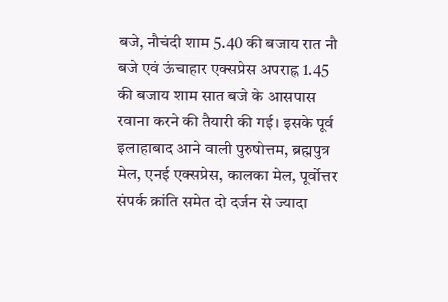बजे, नौचंदी शाम 5.40 की बजाय रात नौ बजे एवं ऊंचाहार एक्सप्रेस अपराह्न 1.45 की बजाय शाम सात बजे के आसपास रवाना करने की तैयारी की गई। इसके पूर्व इलाहाबाद आने वाली पुरुषोत्तम, ब्रह्मपुत्र मेल, एनई एक्सप्रेस, कालका मेल, पूर्वोत्तर संपर्क क्रांति समेत दो दर्जन से ज्यादा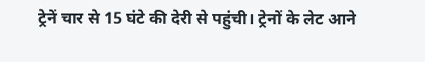ट्रेनें चार से 15 घंटे की देरी से पहुंची। ट्रेनों के लेट आने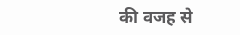की वजह से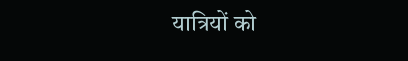यात्रियों को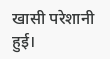खासी परेशानी हुई।